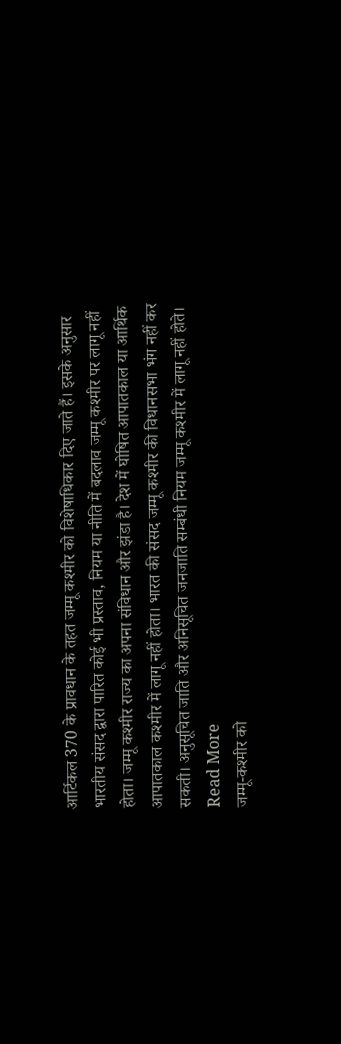आर्टिकल 370 के प्रावधान के तहत जम्मू कश्मीर को विशेषाधिकार दिए जाते हैं। इसके अनुसार भारतीय संसद द्वारा पारित कोई भी प्रस्ताव, नियम या नीति में बदलाव जम्मू कश्मीर पर लागू नहीं होता। जम्मू कश्मीर राज्य का अपना संविधान और झंडा है। देश में घोषित आपातकाल या आर्थिक आपातकाल कश्मीर में लागू नहीं होता। भारत की संसद जम्मू कश्मीर की विधानसभा भंग नहीं कर सकती। अनुसूचित जाति और अनिसूचित जनजाति सम्बंधी नियम जम्मू कश्मीर में लागू नहीं होते। Read More
जम्मू-कश्मीर को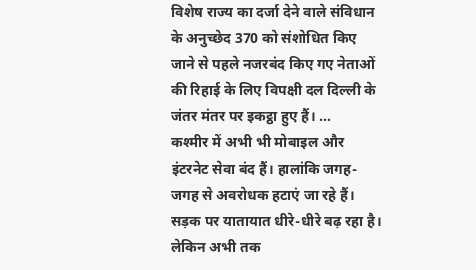विशेष राज्य का दर्जा देने वाले संविधान के अनुच्छेद 370 को संशोधित किए जाने से पहले नजरबंद किए गए नेताओं की रिहाई के लिए विपक्षी दल दिल्ली के जंतर मंतर पर इकट्ठा हुए हैं। ...
कश्मीर में अभी भी मोबाइल और इंटरनेट सेवा बंद हैं। हालांकि जगह-जगह से अवरोधक हटाएं जा रहे हैं। सड़क पर यातायात धीरे-धीरे बढ़ रहा है। लेकिन अभी तक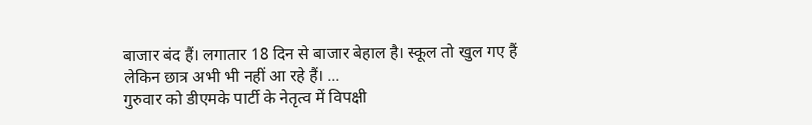बाजार बंद हैं। लगातार 18 दिन से बाजार बेहाल है। स्कूल तो खुल गए हैं लेकिन छात्र अभी भी नहीं आ रहे हैं। ...
गुरुवार को डीएमके पार्टी के नेतृत्व में विपक्षी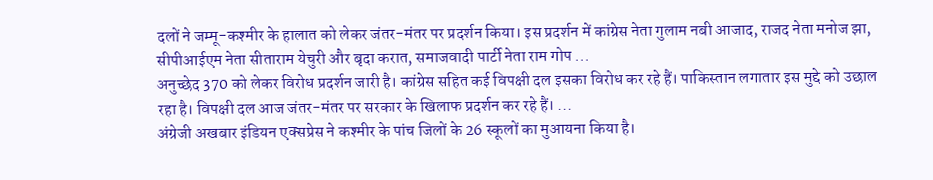दलों ने जम्मू-कश्मीर के हालात को लेकर जंतर-मंतर पर प्रदर्शन किया। इस प्रदर्शन में कांग्रेस नेता गुलाम नबी आजाद, राजद नेता मनोज झा, सीपीआईएम नेता सीताराम येचुरी और बृदा करात, समाजवादी पार्टी नेता राम गोप ...
अनुच्छेद 370 को लेकर विरोध प्रदर्शन जारी है। कांग्रेस सहित कई विपक्षी दल इसका विरोध कर रहे हैं। पाकिस्तान लगातार इस मुद्दे को उछाल रहा है। विपक्षी दल आज जंतर-मंतर पर सरकार के खिलाफ प्रदर्शन कर रहे हैं। ...
अंग्रेजी अखबार इंडियन एक्सप्रेस ने कश्मीर के पांच जिलों के 26 स्कूलों का मुआयना किया है।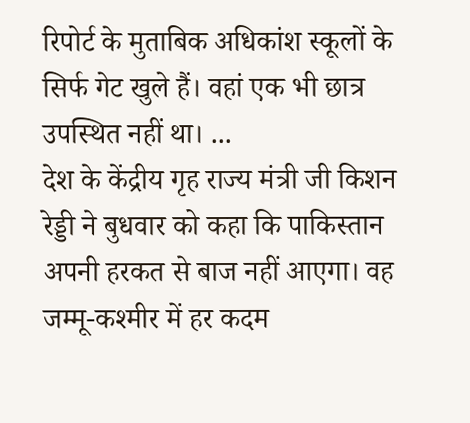रिपोर्ट के मुताबिक अधिकांश स्कूलों के सिर्फ गेट खुले हैं। वहां एक भी छात्र उपस्थित नहीं था। ...
देश के केंद्रीय गृह राज्य मंत्री जी किशन रेड्डी ने बुधवार को कहा कि पाकिस्तान अपनी हरकत से बाज नहीं आएगा। वह जम्मू-कश्मीर में हर कदम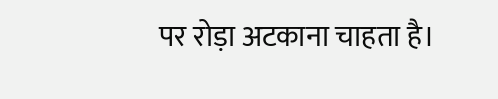पर रोड़ा अटकाना चाहता है।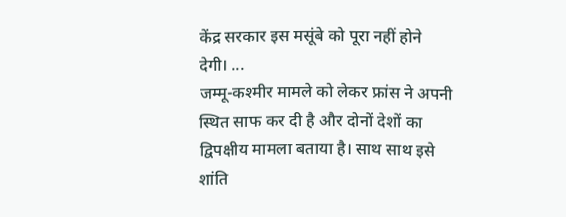केंद्र सरकार इस मसूंबे को पूरा नहीं होने देगी। ...
जम्मू-कश्मीर मामले को लेकर फ्रांस ने अपनी स्थित साफ कर दी है और दोनों देशों का द्विपक्षीय मामला बताया है। साथ साथ इसे शांति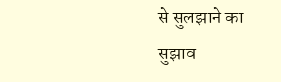से सुलझाने का सुझाव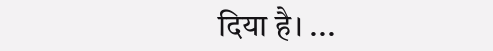दिया है। ...